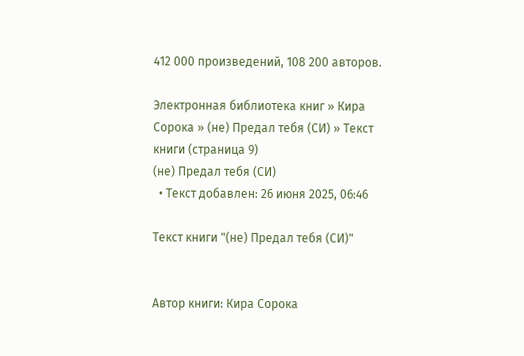412 000 произведений, 108 200 авторов.

Электронная библиотека книг » Кира Сорока » (не) Предал тебя (СИ) » Текст книги (страница 9)
(не) Предал тебя (СИ)
  • Текст добавлен: 26 июня 2025, 06:46

Текст книги "(не) Предал тебя (СИ)"


Автор книги: Кира Сорока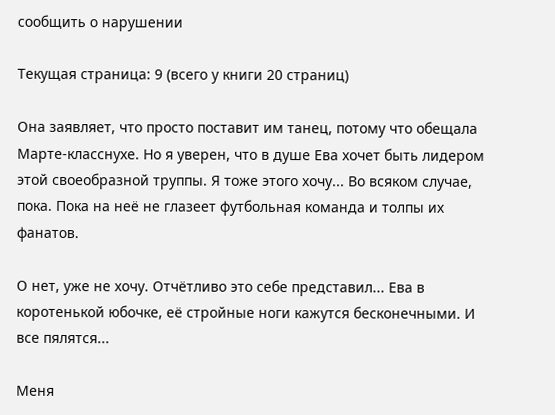сообщить о нарушении

Текущая страница: 9 (всего у книги 20 страниц)

Она заявляет, что просто поставит им танец, потому что обещала Марте-класснухе. Но я уверен, что в душе Ева хочет быть лидером этой своеобразной труппы. Я тоже этого хочу... Во всяком случае, пока. Пока на неё не глазеет футбольная команда и толпы их фанатов.

О нет, уже не хочу. Отчётливо это себе представил... Ева в коротенькой юбочке, её стройные ноги кажутся бесконечными. И все пялятся...

Меня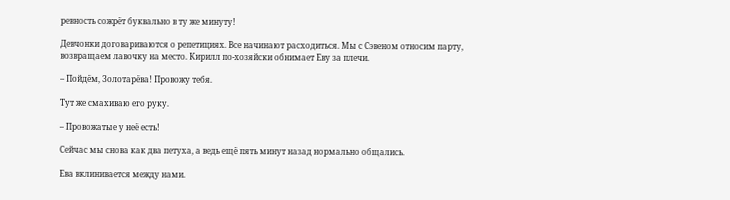ревность сожрёт буквально в ту же минуту!

Девчонки договариваются о репетициях. Все начинают расходиться. Мы с Сэвеном относим парту, возвращаем лавочку на место. Кирилл по-хозяйски обнимает Еву за плечи.

– Пойдём, Золотарёва! Провожу тебя.

Тут же смахиваю его руку.

– Провожатые у неё есть!

Сейчас мы снова как два петуха, а ведь ещё пять минут назад нормально общались.

Ева вклинивается между нами.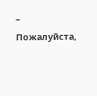– Пожалуйста,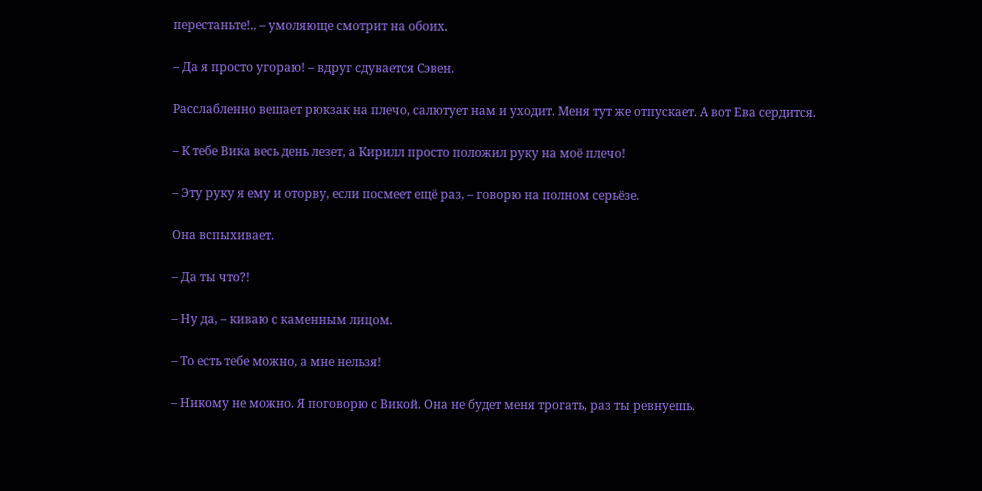перестаньте!.. – умоляюще смотрит на обоих.

– Да я просто угораю! – вдруг сдувается Сэвен.

Расслабленно вешает рюкзак на плечо, салютует нам и уходит. Меня тут же отпускает. А вот Ева сердится.

– К тебе Вика весь день лезет, а Кирилл просто положил руку на моё плечо!

– Эту руку я ему и оторву, если посмеет ещё раз, – говорю на полном серьёзе.

Она вспыхивает.

– Да ты что?!

– Ну да, – киваю с каменным лицом.

– То есть тебе можно, а мне нельзя!

– Никому не можно. Я поговорю с Викой. Она не будет меня трогать, раз ты ревнуешь.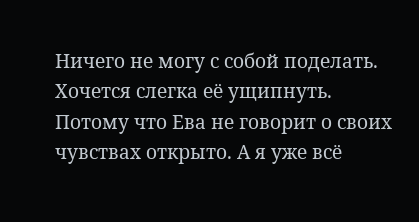Ничего не могу с собой поделать. Хочется слегка её ущипнуть. Потому что Ева не говорит о своих чувствах открыто. А я уже всё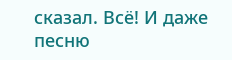сказал. Всё! И даже песню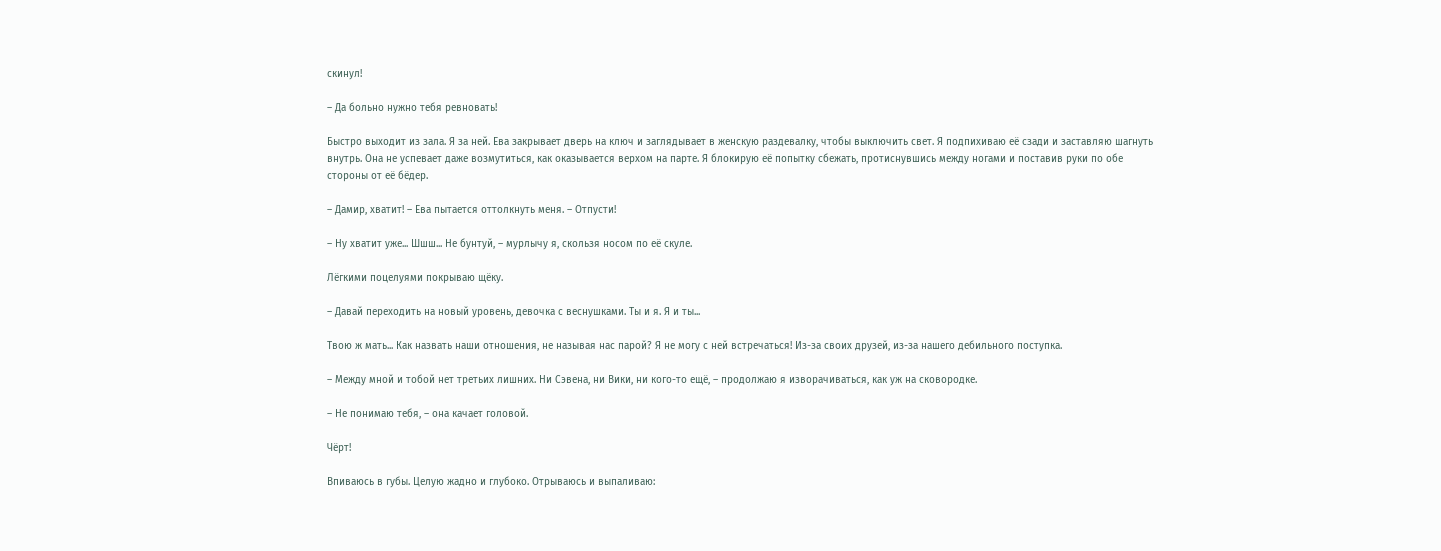скинул!

– Да больно нужно тебя ревновать!

Быстро выходит из зала. Я за ней. Ева закрывает дверь на ключ и заглядывает в женскую раздевалку, чтобы выключить свет. Я подпихиваю её сзади и заставляю шагнуть внутрь. Она не успевает даже возмутиться, как оказывается верхом на парте. Я блокирую её попытку сбежать, протиснувшись между ногами и поставив руки по обе стороны от её бёдер.

– Дамир, хватит! – Ева пытается оттолкнуть меня. – Отпусти!

– Ну хватит уже... Шшш... Не бунтуй, – мурлычу я, скользя носом по её скуле.

Лёгкими поцелуями покрываю щёку.

– Давай переходить на новый уровень, девочка с веснушками. Ты и я. Я и ты...

Твою ж мать... Как назвать наши отношения, не называя нас парой? Я не могу с ней встречаться! Из-за своих друзей, из-за нашего дебильного поступка.

– Между мной и тобой нет третьих лишних. Ни Сэвена, ни Вики, ни кого-то ещё, – продолжаю я изворачиваться, как уж на сковородке.

– Не понимаю тебя, – она качает головой.

Чёрт!

Впиваюсь в губы. Целую жадно и глубоко. Отрываюсь и выпаливаю: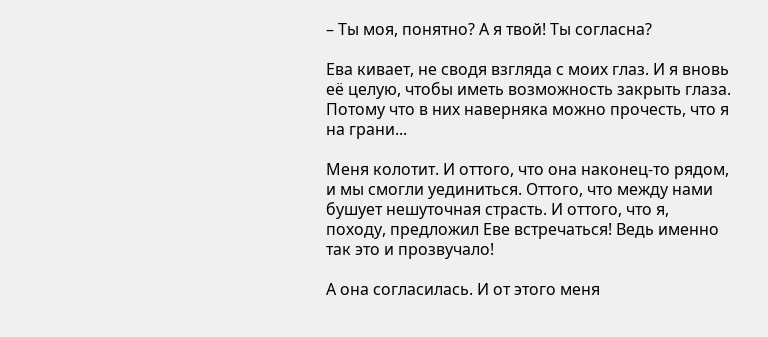– Ты моя, понятно? А я твой! Ты согласна?

Ева кивает, не сводя взгляда с моих глаз. И я вновь её целую, чтобы иметь возможность закрыть глаза. Потому что в них наверняка можно прочесть, что я на грани...

Меня колотит. И оттого, что она наконец-то рядом, и мы смогли уединиться. Оттого, что между нами бушует нешуточная страсть. И оттого, что я, походу, предложил Еве встречаться! Ведь именно так это и прозвучало!

А она согласилась. И от этого меня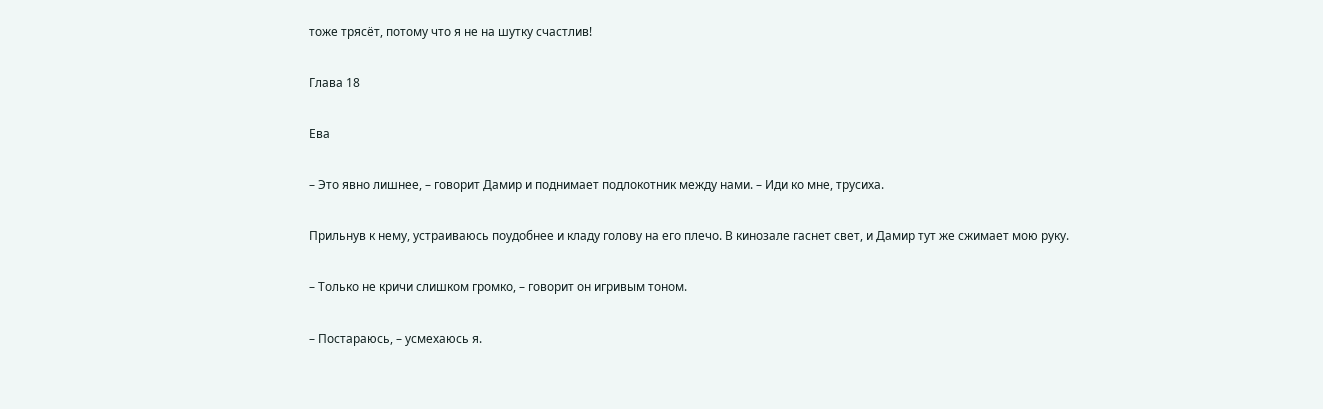тоже трясёт, потому что я не на шутку счастлив!

Глава 18

Ева

– Это явно лишнее, – говорит Дамир и поднимает подлокотник между нами. – Иди ко мне, трусиха.

Прильнув к нему, устраиваюсь поудобнее и кладу голову на его плечо. В кинозале гаснет свет, и Дамир тут же сжимает мою руку.

– Только не кричи слишком громко, – говорит он игривым тоном.

– Постараюсь, – усмехаюсь я.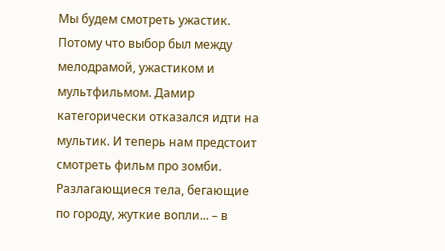Мы будем смотреть ужастик. Потому что выбор был между мелодрамой, ужастиком и мультфильмом. Дамир категорически отказался идти на мультик. И теперь нам предстоит смотреть фильм про зомби. Разлагающиеся тела, бегающие по городу, жуткие вопли... – в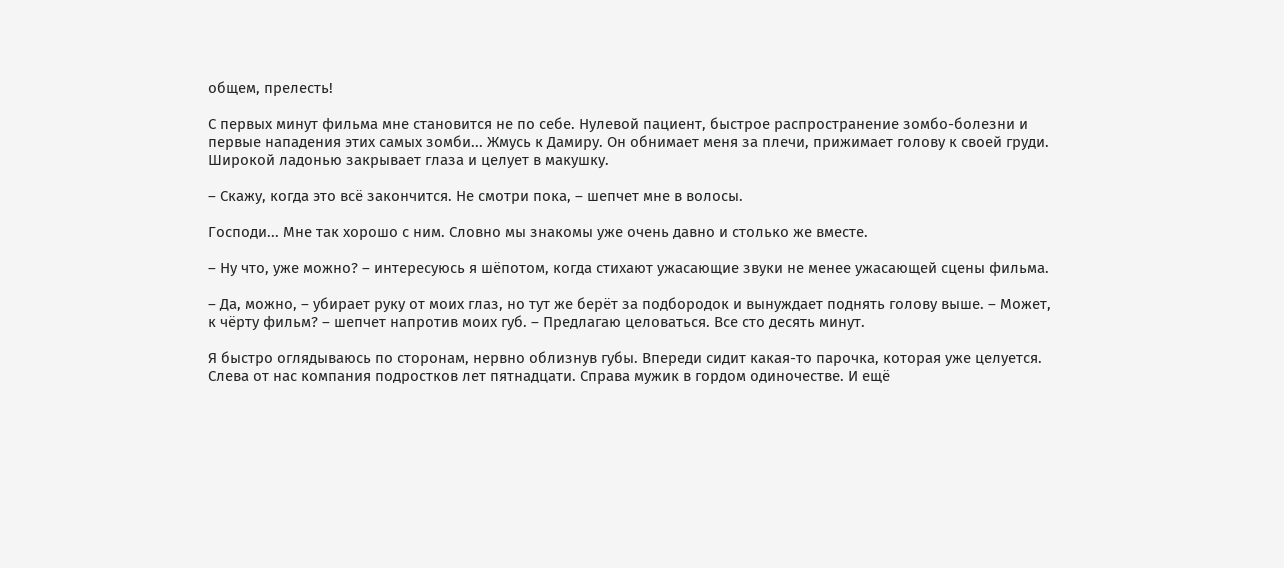общем, прелесть!

С первых минут фильма мне становится не по себе. Нулевой пациент, быстрое распространение зомбо-болезни и первые нападения этих самых зомби... Жмусь к Дамиру. Он обнимает меня за плечи, прижимает голову к своей груди. Широкой ладонью закрывает глаза и целует в макушку.

– Скажу, когда это всё закончится. Не смотри пока, – шепчет мне в волосы.

Господи... Мне так хорошо с ним. Словно мы знакомы уже очень давно и столько же вместе.

– Ну что, уже можно? – интересуюсь я шёпотом, когда стихают ужасающие звуки не менее ужасающей сцены фильма.

– Да, можно, – убирает руку от моих глаз, но тут же берёт за подбородок и вынуждает поднять голову выше. – Может, к чёрту фильм? – шепчет напротив моих губ. – Предлагаю целоваться. Все сто десять минут.

Я быстро оглядываюсь по сторонам, нервно облизнув губы. Впереди сидит какая-то парочка, которая уже целуется. Слева от нас компания подростков лет пятнадцати. Справа мужик в гордом одиночестве. И ещё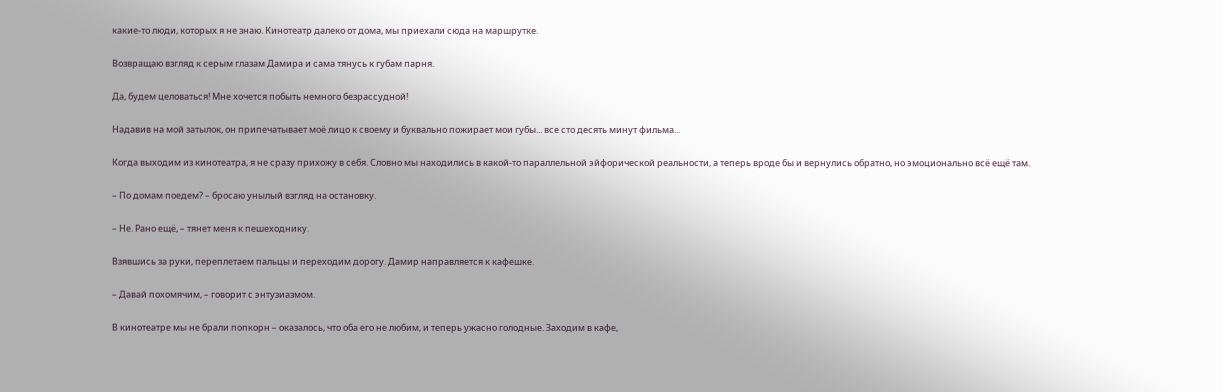какие-то люди, которых я не знаю. Кинотеатр далеко от дома, мы приехали сюда на маршрутке.

Возвращаю взгляд к серым глазам Дамира и сама тянусь к губам парня.

Да, будем целоваться! Мне хочется побыть немного безрассудной!

Надавив на мой затылок, он припечатывает моё лицо к своему и буквально пожирает мои губы... все сто десять минут фильма...

Когда выходим из кинотеатра, я не сразу прихожу в себя. Словно мы находились в какой-то параллельной эйфорической реальности, а теперь вроде бы и вернулись обратно, но эмоционально всё ещё там.

– По домам поедем? – бросаю унылый взгляд на остановку.

– Не. Рано ещё, – тянет меня к пешеходнику.

Взявшись за руки, переплетаем пальцы и переходим дорогу. Дамир направляется к кафешке.

– Давай похомячим, – говорит с энтузиазмом.

В кинотеатре мы не брали попкорн – оказалось, что оба его не любим, и теперь ужасно голодные. Заходим в кафе,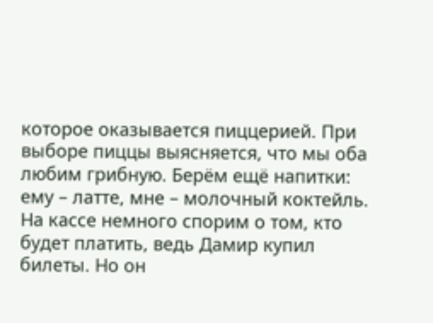которое оказывается пиццерией. При выборе пиццы выясняется, что мы оба любим грибную. Берём ещё напитки: ему – латте, мне – молочный коктейль. На кассе немного спорим о том, кто будет платить, ведь Дамир купил билеты. Но он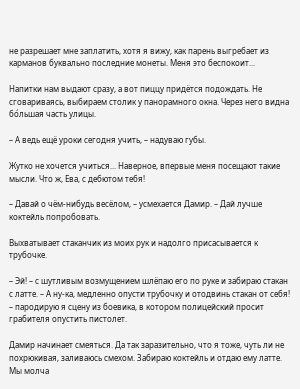не разрешает мне заплатить, хотя я вижу, как парень выгребает из карманов буквально последние монеты. Меня это беспокоит...

Напитки нам выдают сразу, а вот пиццу придётся подождать. Не сговариваясь, выбираем столик у панорамного окна. Через него видна бо́льшая часть улицы.

– А ведь ещё уроки сегодня учить, – надуваю губы.

Жутко не хочется учиться... Наверное, впервые меня посещают такие мысли. Что ж, Ева, с дебютом тебя!

– Давай о чём-нибудь весёлом, – усмехается Дамир. – Дай лучше коктейль попробовать.

Выхватывает стаканчик из моих рук и надолго присасывается к трубочке.

– Эй! – с шутливым возмущением шлёпаю его по руке и забираю стакан с латте. – А ну-ка, медленно опусти трубочку и отодвинь стакан от себя! – пародирую я сцену из боевика, в котором полицейский просит грабителя опустить пистолет.

Дамир начинает смеяться. Да так заразительно, что я тоже, чуть ли не похрюкивая, заливаюсь смехом. Забираю коктейль и отдаю ему латте. Мы молча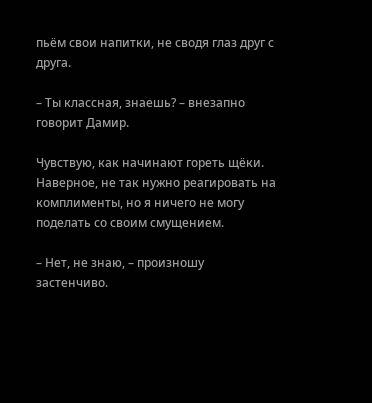пьём свои напитки, не сводя глаз друг с друга.

– Ты классная, знаешь? – внезапно говорит Дамир.

Чувствую, как начинают гореть щёки. Наверное, не так нужно реагировать на комплименты, но я ничего не могу поделать со своим смущением.

– Нет, не знаю, – произношу застенчиво.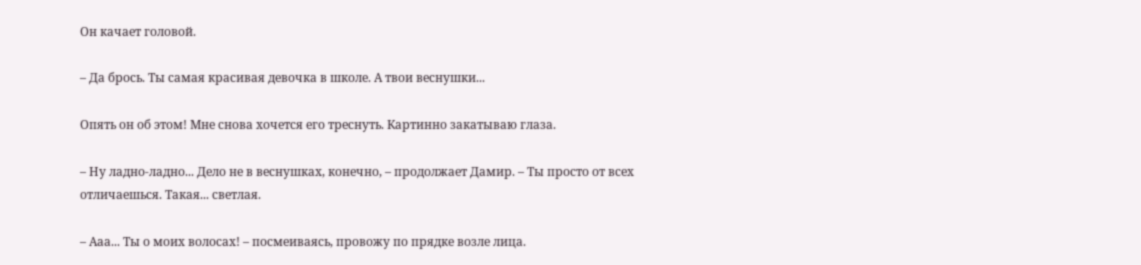Он качает головой.

– Да брось. Ты самая красивая девочка в школе. А твои веснушки...

Опять он об этом! Мне снова хочется его треснуть. Картинно закатываю глаза.

– Ну ладно-ладно... Дело не в веснушках, конечно, – продолжает Дамир. – Ты просто от всех отличаешься. Такая... светлая.

– Ааа... Ты о моих волосах! – посмеиваясь, провожу по прядке возле лица.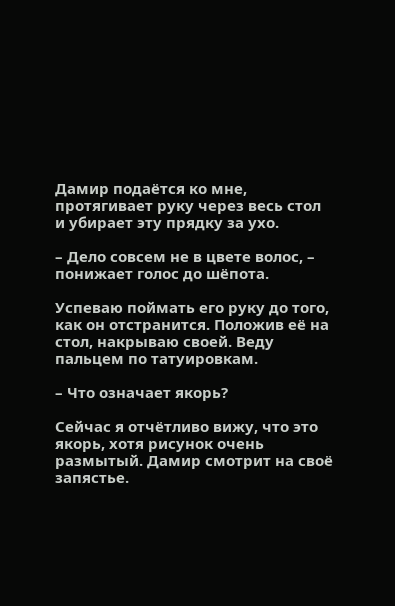Дамир подаётся ко мне, протягивает руку через весь стол и убирает эту прядку за ухо.

– Дело совсем не в цвете волос, – понижает голос до шёпота.

Успеваю поймать его руку до того, как он отстранится. Положив её на стол, накрываю своей. Веду пальцем по татуировкам.

– Что означает якорь?

Сейчас я отчётливо вижу, что это якорь, хотя рисунок очень размытый. Дамир смотрит на своё запястье.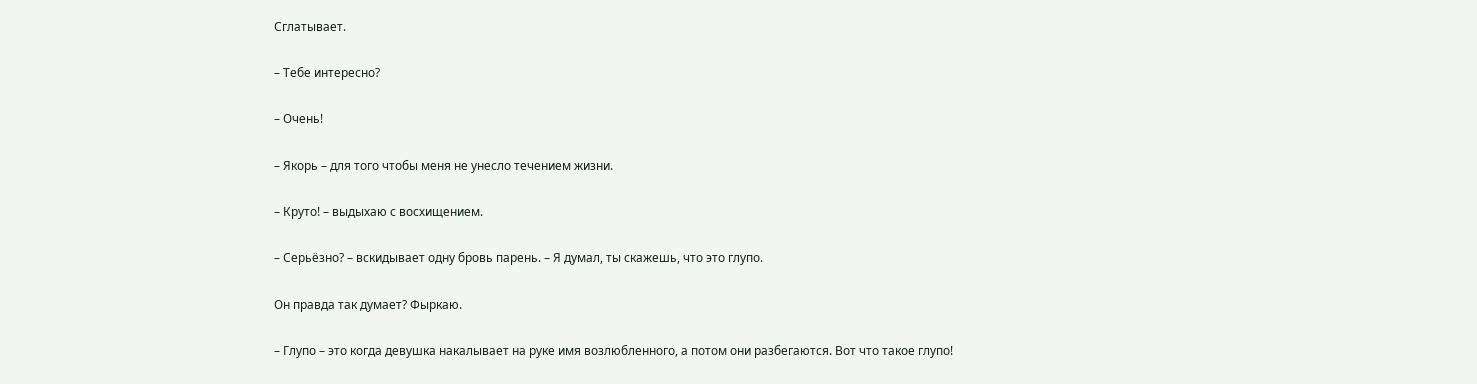Сглатывает.

– Тебе интересно?

– Очень!

– Якорь – для того чтобы меня не унесло течением жизни.

– Круто! – выдыхаю с восхищением.

– Серьёзно? – вскидывает одну бровь парень. – Я думал, ты скажешь, что это глупо.

Он правда так думает? Фыркаю.

– Глупо – это когда девушка накалывает на руке имя возлюбленного, а потом они разбегаются. Вот что такое глупо!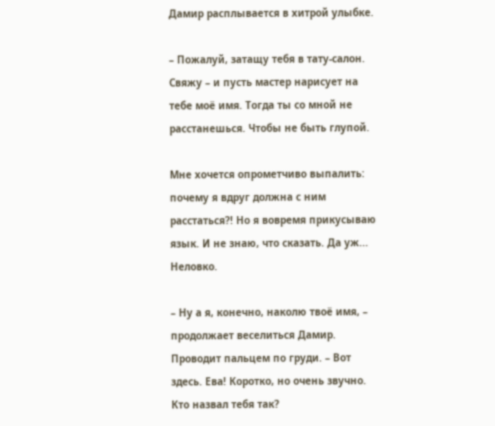Дамир расплывается в хитрой улыбке.

– Пожалуй, затащу тебя в тату-салон. Свяжу – и пусть мастер нарисует на тебе моё имя. Тогда ты со мной не расстанешься. Чтобы не быть глупой.

Мне хочется опрометчиво выпалить: почему я вдруг должна с ним расстаться?! Но я вовремя прикусываю язык. И не знаю, что сказать. Да уж... Неловко.

– Ну а я, конечно, наколю твоё имя, – продолжает веселиться Дамир. Проводит пальцем по груди. – Вот здесь. Ева! Коротко, но очень звучно. Кто назвал тебя так?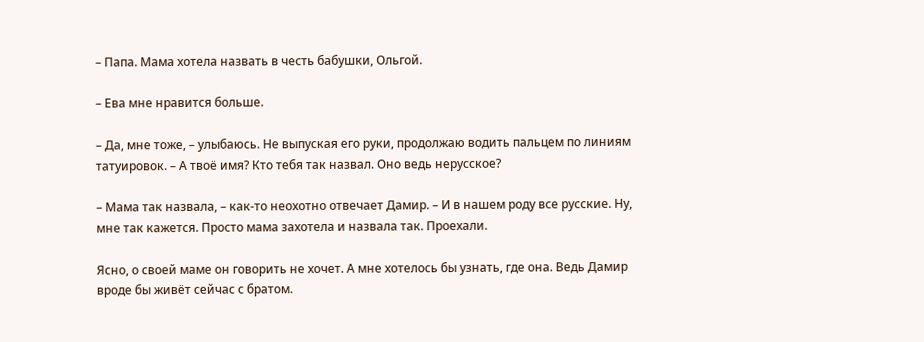– Папа. Мама хотела назвать в честь бабушки, Ольгой.

– Ева мне нравится больше.

– Да, мне тоже, – улыбаюсь. Не выпуская его руки, продолжаю водить пальцем по линиям татуировок. – А твоё имя? Кто тебя так назвал. Оно ведь нерусское?

– Мама так назвала, – как-то неохотно отвечает Дамир. – И в нашем роду все русские. Ну, мне так кажется. Просто мама захотела и назвала так. Проехали.

Ясно, о своей маме он говорить не хочет. А мне хотелось бы узнать, где она. Ведь Дамир вроде бы живёт сейчас с братом.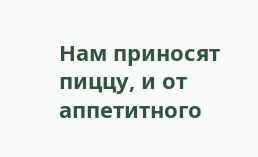Нам приносят пиццу, и от аппетитного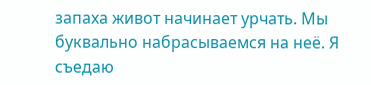запаха живот начинает урчать. Мы буквально набрасываемся на неё. Я съедаю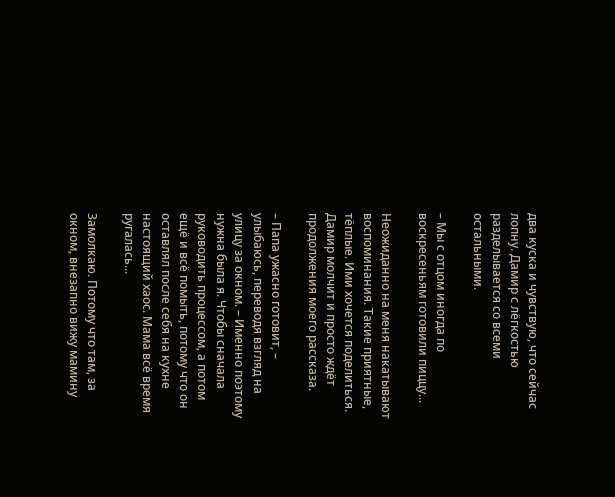два куска и чувствую, что сейчас лопну. Дамир с лёгкостью разделывается со всеми остальными.

– Мы с отцом иногда по воскресеньям готовили пиццу...

Неожиданно на меня накатывают воспоминания. Такие приятные, тёплые. Ими хочется поделиться. Дамир молчит и просто ждёт продолжения моего рассказа.

– Папа ужасно готовит, – улыбаюсь, переводя взгляд на улицу за окном. – Именно поэтому нужна была я. Чтобы сначала руководить процессом, а потом ещё и всё помыть, потому что он оставлял после себя на кухне настоящий хаос. Мама всё время ругалась...

Замолкаю. Потому что там, за окном, внезапно вижу мамину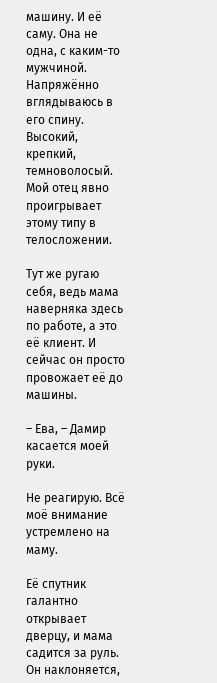машину. И её саму. Она не одна, с каким-то мужчиной. Напряжённо вглядываюсь в его спину. Высокий, крепкий, темноволосый. Мой отец явно проигрывает этому типу в телосложении.

Тут же ругаю себя, ведь мама наверняка здесь по работе, а это её клиент. И сейчас он просто провожает её до машины.

– Ева, – Дамир касается моей руки.

Не реагирую. Всё моё внимание устремлено на маму.

Её спутник галантно открывает дверцу, и мама садится за руль. Он наклоняется,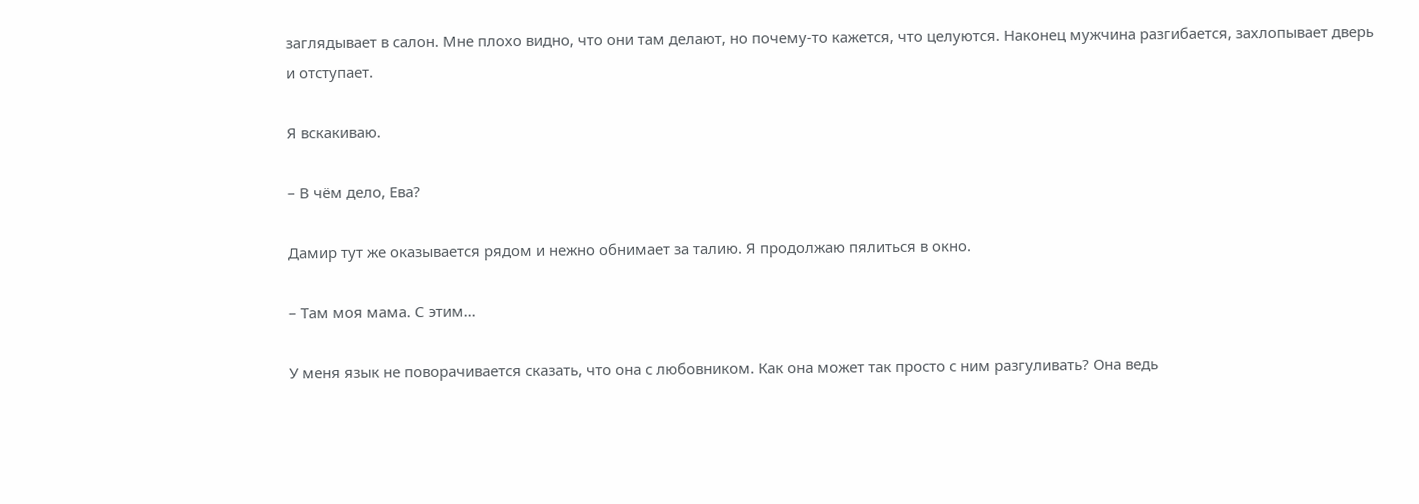заглядывает в салон. Мне плохо видно, что они там делают, но почему-то кажется, что целуются. Наконец мужчина разгибается, захлопывает дверь и отступает.

Я вскакиваю.

– В чём дело, Ева?

Дамир тут же оказывается рядом и нежно обнимает за талию. Я продолжаю пялиться в окно.

– Там моя мама. С этим...

У меня язык не поворачивается сказать, что она с любовником. Как она может так просто с ним разгуливать? Она ведь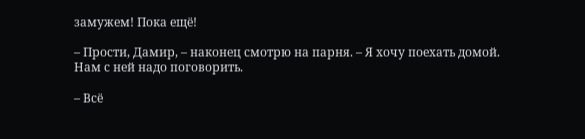замужем! Пока ещё!

– Прости, Дамир, – наконец смотрю на парня. – Я хочу поехать домой. Нам с ней надо поговорить.

– Всё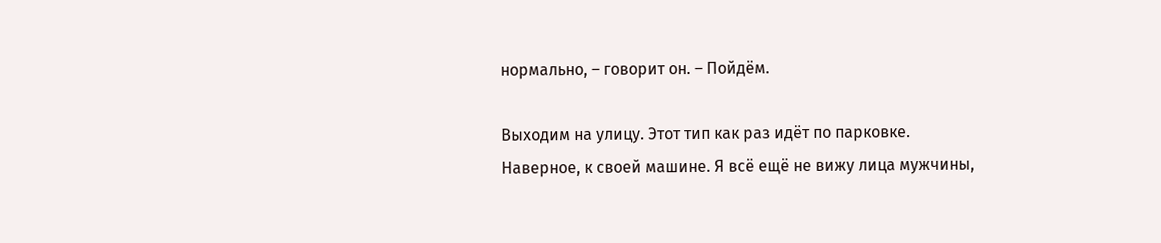нормально, – говорит он. – Пойдём.

Выходим на улицу. Этот тип как раз идёт по парковке. Наверное, к своей машине. Я всё ещё не вижу лица мужчины,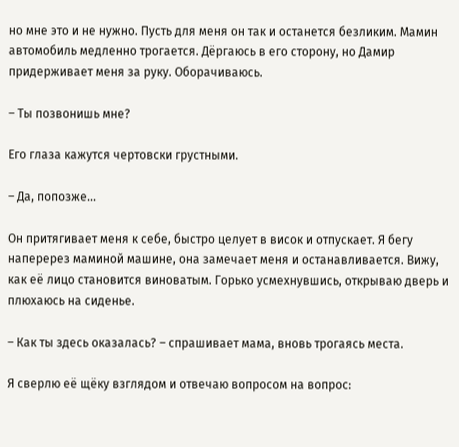но мне это и не нужно. Пусть для меня он так и останется безликим. Мамин автомобиль медленно трогается. Дёргаюсь в его сторону, но Дамир придерживает меня за руку. Оборачиваюсь.

– Ты позвонишь мне?

Его глаза кажутся чертовски грустными.

– Да, попозже...

Он притягивает меня к себе, быстро целует в висок и отпускает. Я бегу наперерез маминой машине, она замечает меня и останавливается. Вижу, как её лицо становится виноватым. Горько усмехнувшись, открываю дверь и плюхаюсь на сиденье.

– Как ты здесь оказалась? – спрашивает мама, вновь трогаясь места.

Я сверлю её щёку взглядом и отвечаю вопросом на вопрос: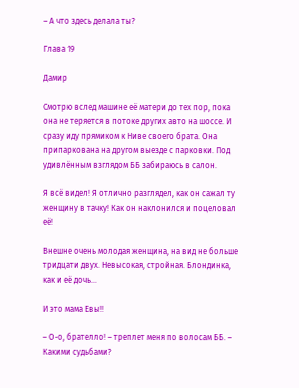– А что здесь делала ты?

Глава 19

Дамир

Смотрю вслед машине её матери до тех пор, пока она не теряется в потоке других авто на шоссе. И сразу иду прямиком к Ниве своего брата. Она припаркована на другом выезде с парковки. Под удивлённым взглядом ББ забираюсь в салон.

Я всё видел! Я отлично разглядел, как он сажал ту женщину в тачку! Как он наклонился и поцеловал её!

Внешне очень молодая женщина, на вид не больше тридцати двух. Невысокая, стройная. Блондинка, как и её дочь...

И это мама Евы!!

– О-о, брателло! – треплет меня по волосам ББ. – Какими судьбами?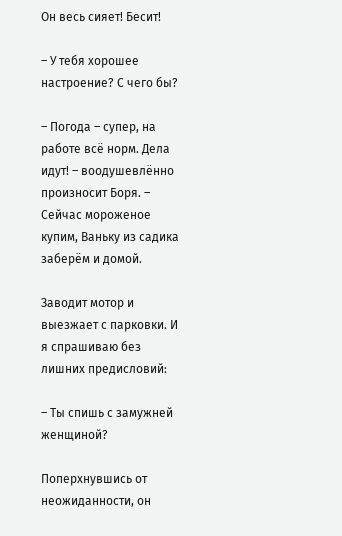Он весь сияет! Бесит!

– У тебя хорошее настроение? С чего бы?

– Погода – супер, на работе всё норм. Дела идут! – воодушевлённо произносит Боря. – Сейчас мороженое купим, Ваньку из садика заберём и домой.

Заводит мотор и выезжает с парковки. И я спрашиваю без лишних предисловий:

– Ты спишь с замужней женщиной?

Поперхнувшись от неожиданности, он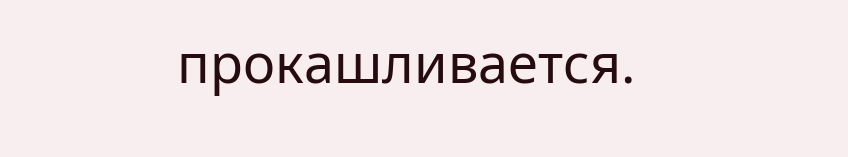прокашливается.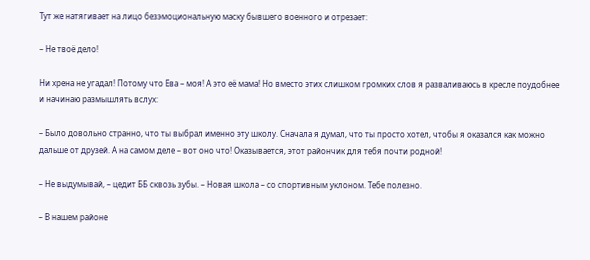Тут же натягивает на лицо безэмоциональную маску бывшего военного и отрезает:

– Не твоё дело!

Ни хрена не угадал! Потому что Ева – моя! А это её мама! Но вместо этих слишком громких слов я разваливаюсь в кресле поудобнее и начинаю размышлять вслух:

– Было довольно странно, что ты выбрал именно эту школу. Сначала я думал, что ты просто хотел, чтобы я оказался как можно дальше от друзей. А на самом деле – вот оно что! Оказывается, этот райончик для тебя почти родной!

– Не выдумывай, – цедит ББ сквозь зубы. – Новая школа – со спортивным уклоном. Тебе полезно.

– В нашем районе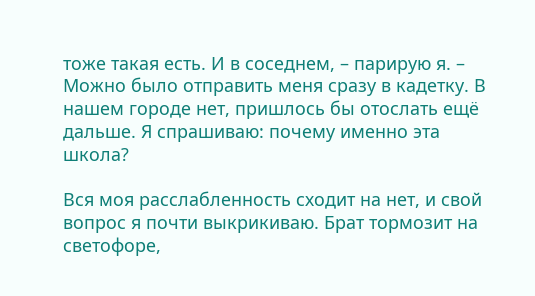тоже такая есть. И в соседнем, – парирую я. – Можно было отправить меня сразу в кадетку. В нашем городе нет, пришлось бы отослать ещё дальше. Я спрашиваю: почему именно эта школа?

Вся моя расслабленность сходит на нет, и свой вопрос я почти выкрикиваю. Брат тормозит на светофоре,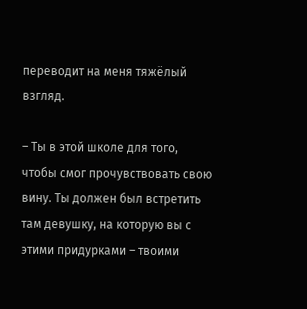переводит на меня тяжёлый взгляд.

– Ты в этой школе для того, чтобы смог прочувствовать свою вину. Ты должен был встретить там девушку, на которую вы с этими придурками – твоими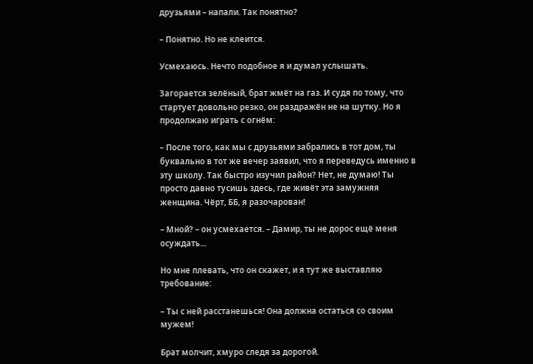друзьями – напали. Так понятно?

– Понятно. Но не клеится.

Усмехаюсь. Нечто подобное я и думал услышать.

Загорается зелёный, брат жмёт на газ. И судя по тому, что стартует довольно резко, он раздражён не на шутку. Но я продолжаю играть с огнём:

– После того, как мы с друзьями забрались в тот дом, ты буквально в тот же вечер заявил, что я переведусь именно в эту школу. Так быстро изучил район? Нет, не думаю! Ты просто давно тусишь здесь, где живёт эта замужняя женщина. Чёрт, ББ, я разочарован!

– Мной? – он усмехается. – Дамир, ты не дорос ещё меня осуждать...

Но мне плевать, что он скажет, и я тут же выставляю требование:

– Ты с ней расстанешься! Она должна остаться со своим мужем!

Брат молчит, хмуро следя за дорогой.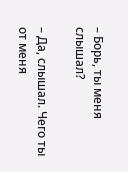– Борь, ты меня слышал?

– Да, слышал. Чего ты от меня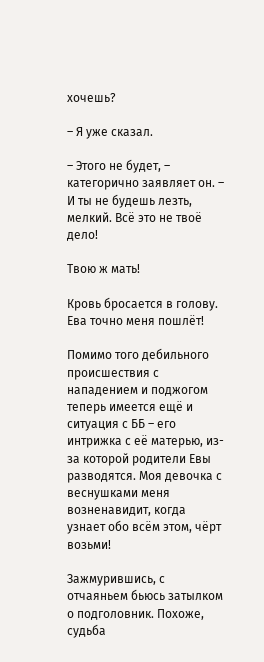хочешь?

– Я уже сказал.

– Этого не будет, – категорично заявляет он. – И ты не будешь лезть, мелкий. Всё это не твоё дело!

Твою ж мать!

Кровь бросается в голову. Ева точно меня пошлёт!

Помимо того дебильного происшествия с нападением и поджогом теперь имеется ещё и ситуация с ББ – его интрижка с её матерью, из-за которой родители Евы разводятся. Моя девочка с веснушками меня возненавидит, когда узнает обо всём этом, чёрт возьми!

Зажмурившись, с отчаяньем бьюсь затылком о подголовник. Похоже, судьба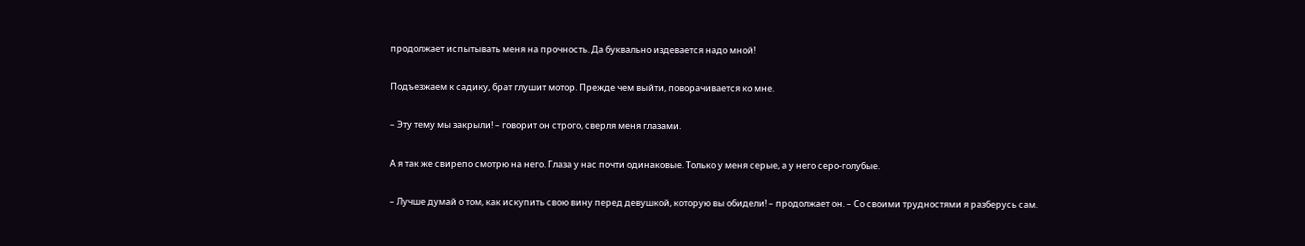продолжает испытывать меня на прочность. Да буквально издевается надо мной!

Подъезжаем к садику, брат глушит мотор. Прежде чем выйти, поворачивается ко мне.

– Эту тему мы закрыли! – говорит он строго, сверля меня глазами.

А я так же свирепо смотрю на него. Глаза у нас почти одинаковые. Только у меня серые, а у него серо-голубые.

– Лучше думай о том, как искупить свою вину перед девушкой, которую вы обидели! – продолжает он. – Со своими трудностями я разберусь сам.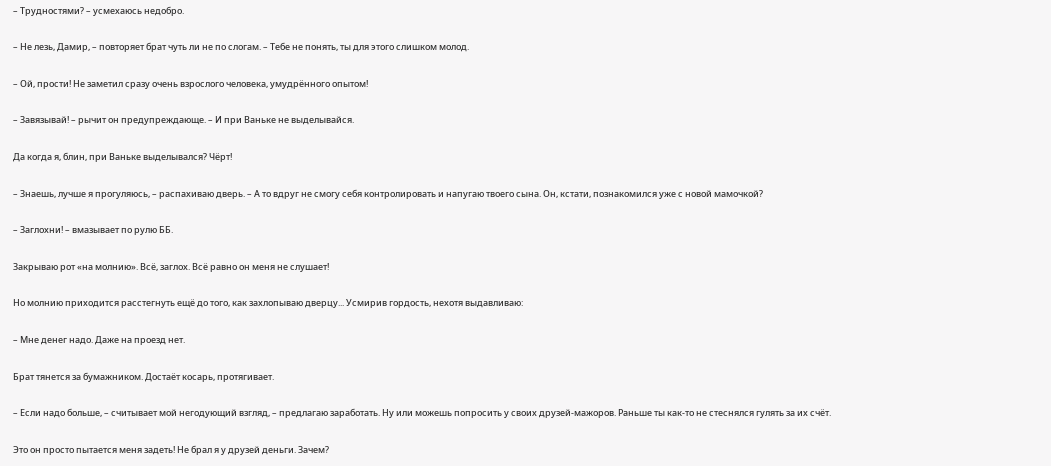– Трудностями? – усмехаюсь недобро.

– Не лезь, Дамир, – повторяет брат чуть ли не по слогам. – Тебе не понять, ты для этого слишком молод.

– Ой, прости! Не заметил сразу очень взрослого человека, умудрённого опытом!

– Завязывай! – рычит он предупреждающе. – И при Ваньке не выделывайся.

Да когда я, блин, при Ваньке выделывался? Чёрт!

– Знаешь, лучше я прогуляюсь, – распахиваю дверь. – А то вдруг не смогу себя контролировать и напугаю твоего сына. Он, кстати, познакомился уже с новой мамочкой?

– Заглохни! – вмазывает по рулю ББ.

Закрываю рот «на молнию». Всё, заглох. Всё равно он меня не слушает!

Но молнию приходится расстегнуть ещё до того, как захлопываю дверцу... Усмирив гордость, нехотя выдавливаю:

– Мне денег надо. Даже на проезд нет.

Брат тянется за бумажником. Достаёт косарь, протягивает.

– Если надо больше, – считывает мой негодующий взгляд, – предлагаю заработать. Ну или можешь попросить у своих друзей-мажоров. Раньше ты как-то не стеснялся гулять за их счёт.

Это он просто пытается меня задеть! Не брал я у друзей деньги. Зачем?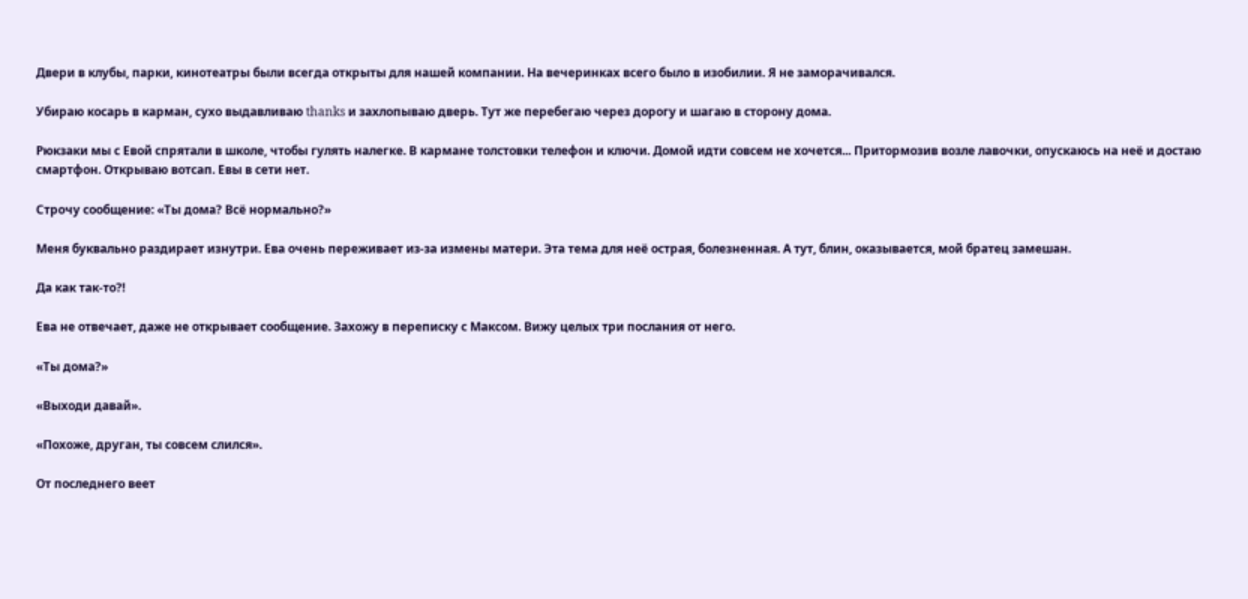Двери в клубы, парки, кинотеатры были всегда открыты для нашей компании. На вечеринках всего было в изобилии. Я не заморачивался.

Убираю косарь в карман, сухо выдавливаю thanks и захлопываю дверь. Тут же перебегаю через дорогу и шагаю в сторону дома.

Рюкзаки мы с Евой спрятали в школе, чтобы гулять налегке. В кармане толстовки телефон и ключи. Домой идти совсем не хочется... Притормозив возле лавочки, опускаюсь на неё и достаю смартфон. Открываю вотсап. Евы в сети нет.

Строчу сообщение: «Ты дома? Всё нормально?»

Меня буквально раздирает изнутри. Ева очень переживает из-за измены матери. Эта тема для неё острая, болезненная. А тут, блин, оказывается, мой братец замешан.

Да как так-то?!

Ева не отвечает, даже не открывает сообщение. Захожу в переписку с Максом. Вижу целых три послания от него.

«Ты дома?»

«Выходи давай».

«Похоже, друган, ты совсем слился».

От последнего веет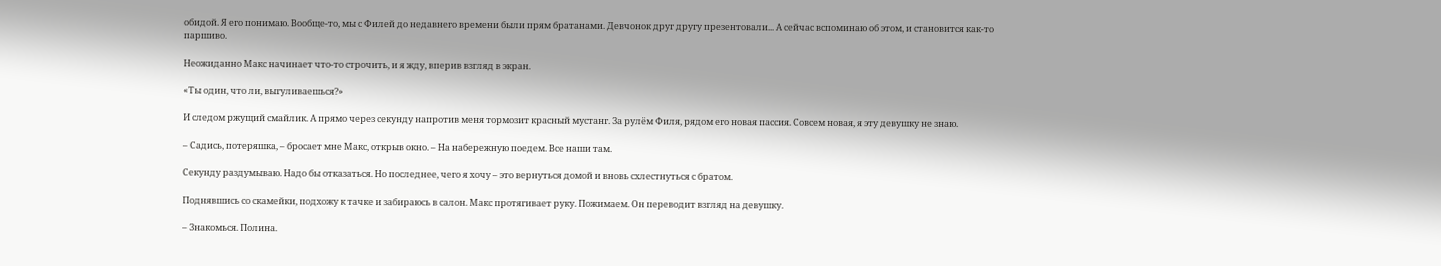обидой. Я его понимаю. Вообще-то, мы с Филей до недавнего времени были прям братанами. Девчонок друг другу презентовали... А сейчас вспоминаю об этом, и становится как-то паршиво.

Неожиданно Макс начинает что-то строчить, и я жду, вперив взгляд в экран.

«Ты один, что ли, выгуливаешься?»

И следом ржущий смайлик. А прямо через секунду напротив меня тормозит красный мустанг. За рулём Филя, рядом его новая пассия. Совсем новая, я эту девушку не знаю.

– Садись, потеряшка, – бросает мне Макс, открыв окно. – На набережную поедем. Все наши там.

Секунду раздумываю. Надо бы отказаться. Но последнее, чего я хочу – это вернуться домой и вновь схлестнуться с братом.

Поднявшись со скамейки, подхожу к тачке и забираюсь в салон. Макс протягивает руку. Пожимаем. Он переводит взгляд на девушку.

– Знакомься. Полина.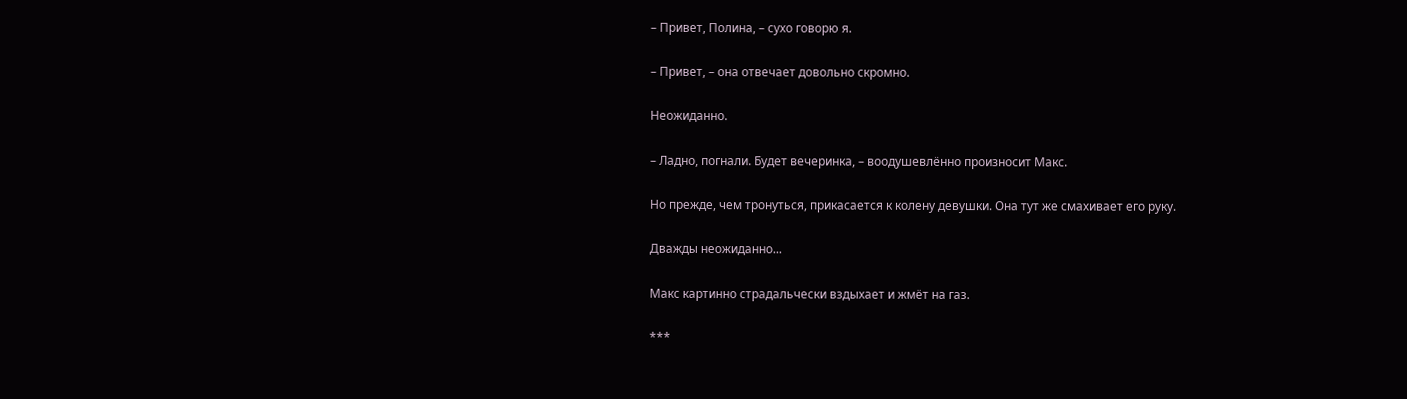– Привет, Полина, – сухо говорю я.

– Привет, – она отвечает довольно скромно.

Неожиданно.

– Ладно, погнали. Будет вечеринка, – воодушевлённо произносит Макс.

Но прежде, чем тронуться, прикасается к колену девушки. Она тут же смахивает его руку.

Дважды неожиданно...

Макс картинно страдальчески вздыхает и жмёт на газ.

***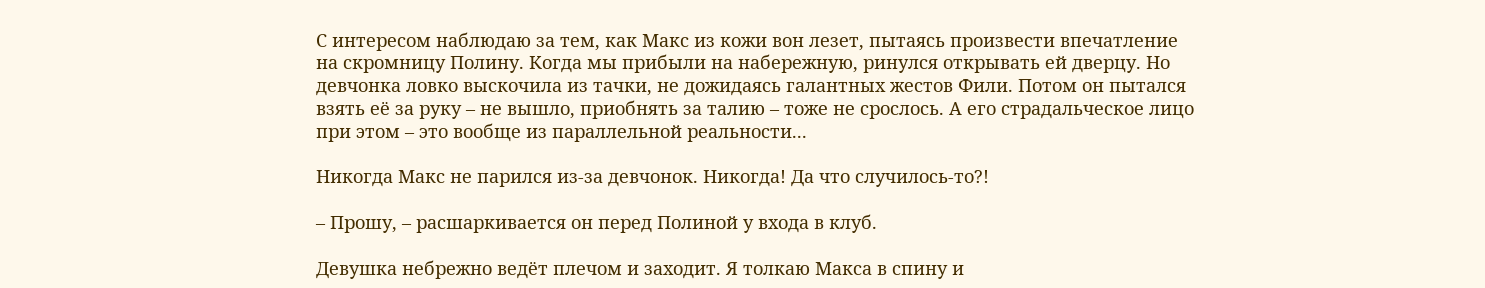С интересом наблюдаю за тем, как Макс из кожи вон лезет, пытаясь произвести впечатление на скромницу Полину. Когда мы прибыли на набережную, ринулся открывать ей дверцу. Но девчонка ловко выскочила из тачки, не дожидаясь галантных жестов Фили. Потом он пытался взять её за руку – не вышло, приобнять за талию – тоже не срослось. А его страдальческое лицо при этом – это вообще из параллельной реальности...

Никогда Макс не парился из-за девчонок. Никогда! Да что случилось-то?!

– Прошу, – расшаркивается он перед Полиной у входа в клуб.

Девушка небрежно ведёт плечом и заходит. Я толкаю Макса в спину и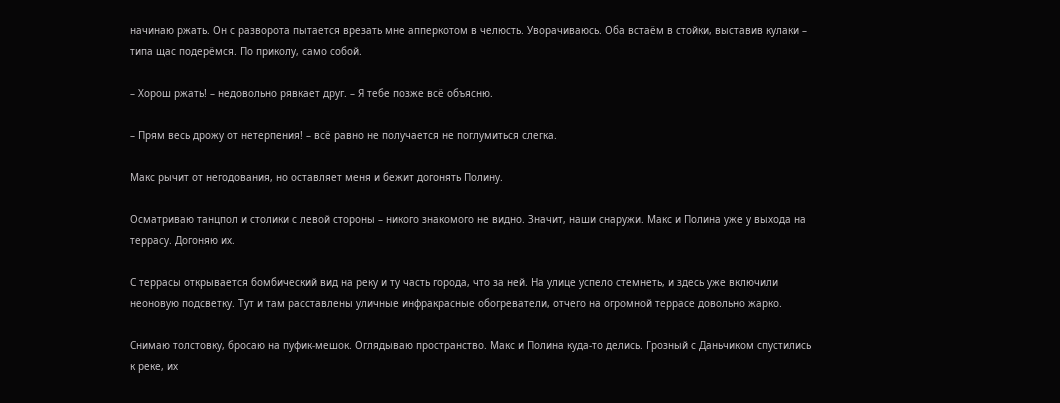начинаю ржать. Он с разворота пытается врезать мне апперкотом в челюсть. Уворачиваюсь. Оба встаём в стойки, выставив кулаки – типа щас подерёмся. По приколу, само собой.

– Хорош ржать! – недовольно рявкает друг. – Я тебе позже всё объясню.

– Прям весь дрожу от нетерпения! – всё равно не получается не поглумиться слегка.

Макс рычит от негодования, но оставляет меня и бежит догонять Полину.

Осматриваю танцпол и столики с левой стороны – никого знакомого не видно. Значит, наши снаружи. Макс и Полина уже у выхода на террасу. Догоняю их.

С террасы открывается бомбический вид на реку и ту часть города, что за ней. На улице успело стемнеть, и здесь уже включили неоновую подсветку. Тут и там расставлены уличные инфракрасные обогреватели, отчего на огромной террасе довольно жарко.

Снимаю толстовку, бросаю на пуфик-мешок. Оглядываю пространство. Макс и Полина куда-то делись. Грозный с Даньчиком спустились к реке, их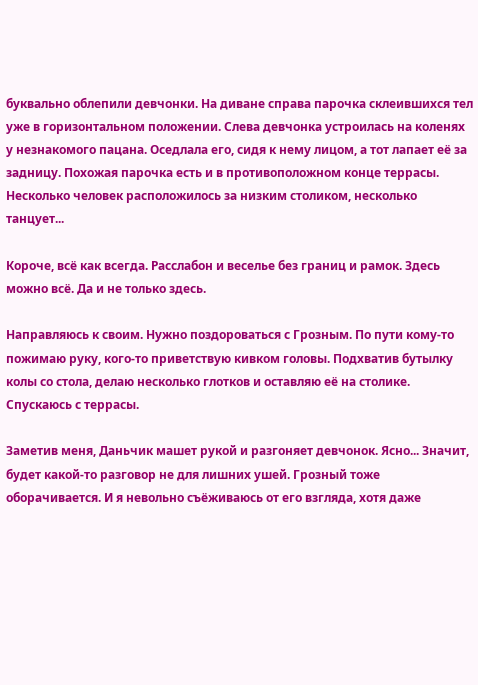буквально облепили девчонки. На диване справа парочка склеившихся тел уже в горизонтальном положении. Слева девчонка устроилась на коленях у незнакомого пацана. Оседлала его, сидя к нему лицом, а тот лапает её за задницу. Похожая парочка есть и в противоположном конце террасы. Несколько человек расположилось за низким столиком, несколько танцует...

Короче, всё как всегда. Расслабон и веселье без границ и рамок. Здесь можно всё. Да и не только здесь.

Направляюсь к своим. Нужно поздороваться с Грозным. По пути кому-то пожимаю руку, кого-то приветствую кивком головы. Подхватив бутылку колы со стола, делаю несколько глотков и оставляю её на столике. Спускаюсь с террасы.

Заметив меня, Даньчик машет рукой и разгоняет девчонок. Ясно... Значит, будет какой-то разговор не для лишних ушей. Грозный тоже оборачивается. И я невольно съёживаюсь от его взгляда, хотя даже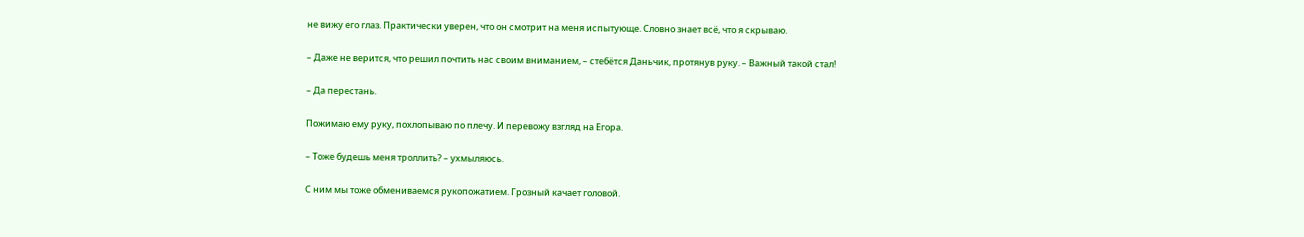не вижу его глаз. Практически уверен, что он смотрит на меня испытующе. Словно знает всё, что я скрываю.

– Даже не верится, что решил почтить нас своим вниманием, – стебётся Даньчик, протянув руку. – Важный такой стал!

– Да перестань.

Пожимаю ему руку, похлопываю по плечу. И перевожу взгляд на Егора.

– Тоже будешь меня троллить? – ухмыляюсь.

С ним мы тоже обмениваемся рукопожатием. Грозный качает головой.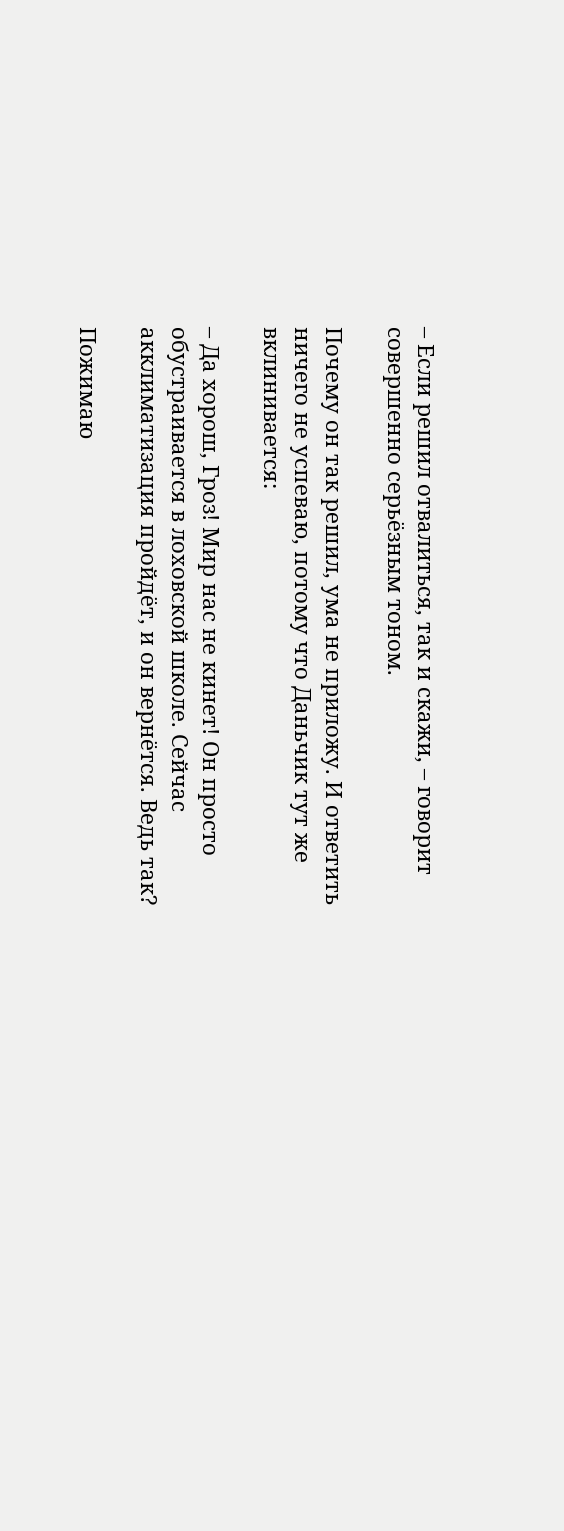– Если решил отвалиться, так и скажи, – говорит совершенно серьёзным тоном.

Почему он так решил, ума не приложу. И ответить ничего не успеваю, потому что Даньчик тут же вклинивается:

– Да хорош, Гроз! Мир нас не кинет! Он просто обустраивается в лоховской школе. Сейчас акклиматизация пройдёт, и он вернётся. Ведь так?

Пожимаю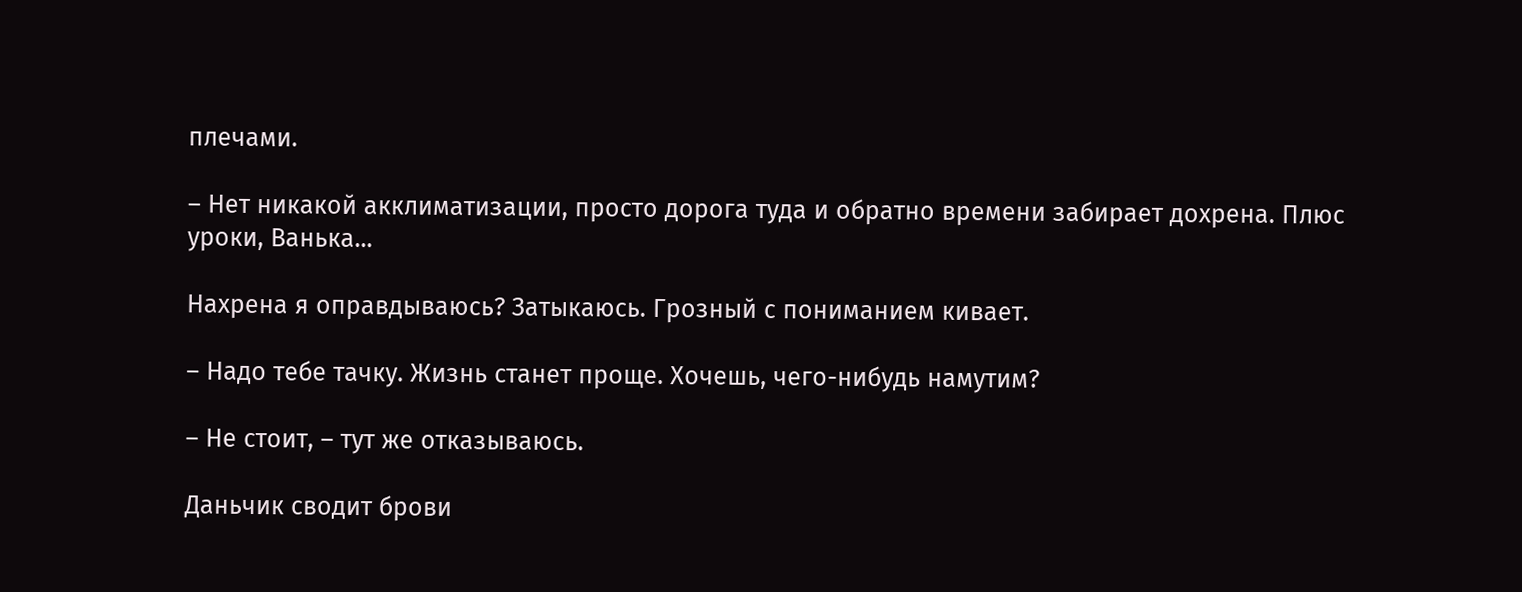плечами.

– Нет никакой акклиматизации, просто дорога туда и обратно времени забирает дохрена. Плюс уроки, Ванька...

Нахрена я оправдываюсь? Затыкаюсь. Грозный с пониманием кивает.

– Надо тебе тачку. Жизнь станет проще. Хочешь, чего-нибудь намутим?

– Не стоит, – тут же отказываюсь.

Даньчик сводит брови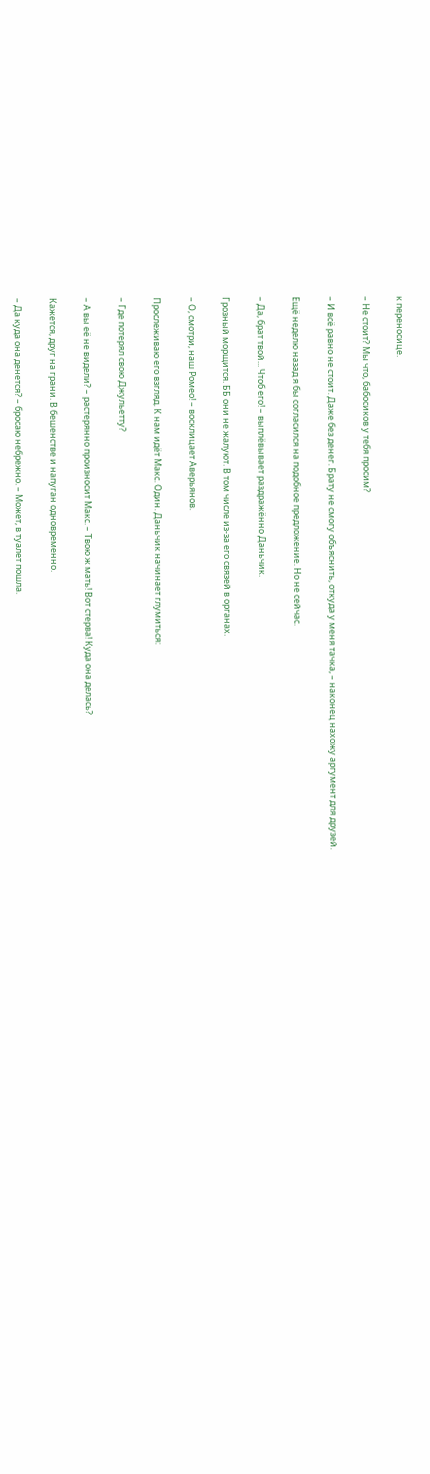к переносице.

– Не стоит? Мы что, бабосиков у тебя просим?

– И всё равно не стоит. Даже без денег. Брату не смогу объяснить, откуда у меня тачка, – наконец нахожу аргумент для друзей.

Ещё неделю назад я бы согласился на подобное предложение. Но не сейчас.

– Да, брат твой... Чтоб его! – выплёвывает раздражённо Даньчик.

Грозный морщится. ББ они не жалуют. В том числе из-за его связей в органах.

– О, смотри, наш Ромео! – восклицает Аверьянов.

Прослеживаю его взгляд. К нам идёт Макс. Один. Даньчик начинает глумиться:

– Где потерял свою Джульетту?

– А вы её не видели? – растерянно произносит Макс. – Твою ж мать! Вот стерва! Куда она делась?

Кажется, друг на грани. В бешенстве и напуган одновременно.

– Да куда она денется? – бросаю небрежно. – Может, в туалет пошла.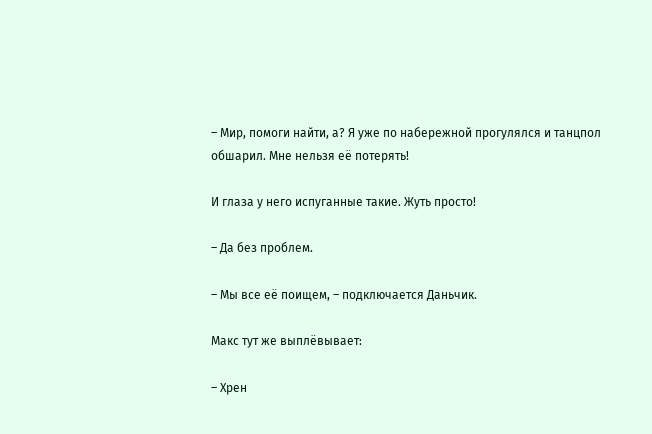– Мир, помоги найти, а? Я уже по набережной прогулялся и танцпол обшарил. Мне нельзя её потерять!

И глаза у него испуганные такие. Жуть просто!

– Да без проблем.

– Мы все её поищем, – подключается Даньчик.

Макс тут же выплёвывает:

– Хрен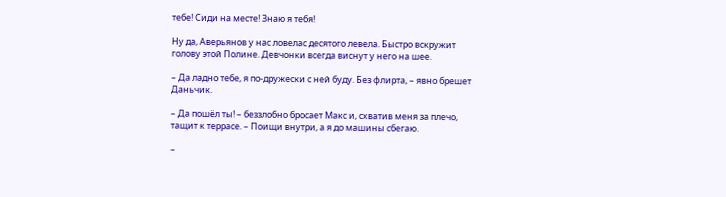тебе! Сиди на месте! Знаю я тебя!

Ну да, Аверьянов у нас ловелас десятого левела. Быстро вскружит голову этой Полине. Девчонки всегда виснут у него на шее.

– Да ладно тебе, я по-дружески с ней буду. Без флирта, – явно брешет Даньчик.

– Да пошёл ты! – беззлобно бросает Макс и, схватив меня за плечо, тащит к террасе. – Поищи внутри, а я до машины сбегаю.

–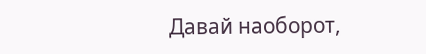Давай наоборот,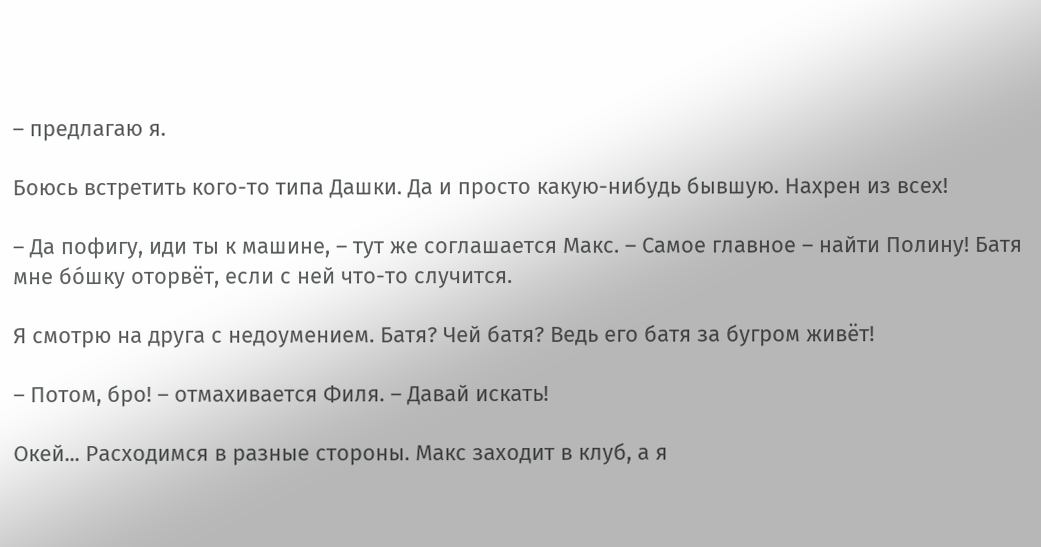– предлагаю я.

Боюсь встретить кого-то типа Дашки. Да и просто какую-нибудь бывшую. Нахрен из всех!

– Да пофигу, иди ты к машине, – тут же соглашается Макс. – Самое главное – найти Полину! Батя мне бо́шку оторвёт, если с ней что-то случится.

Я смотрю на друга с недоумением. Батя? Чей батя? Ведь его батя за бугром живёт!

– Потом, бро! – отмахивается Филя. – Давай искать!

Окей... Расходимся в разные стороны. Макс заходит в клуб, а я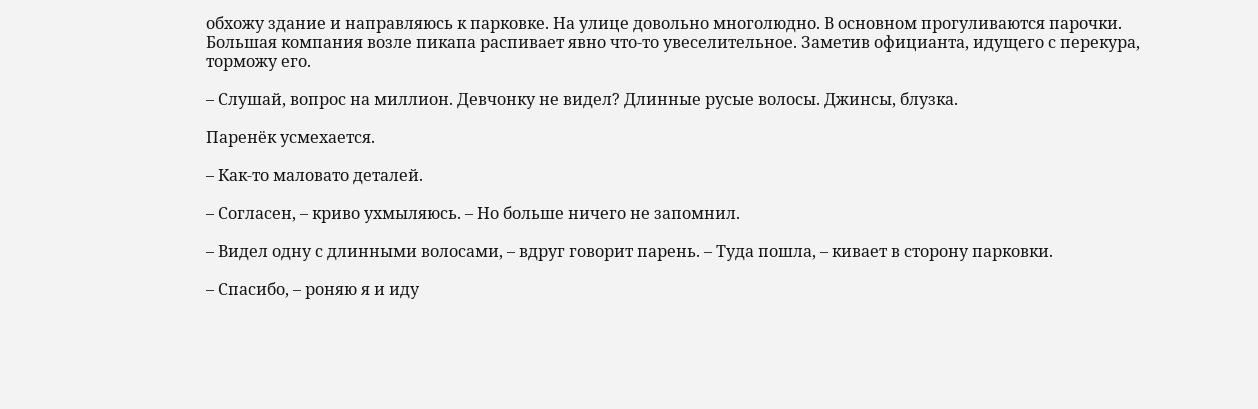обхожу здание и направляюсь к парковке. На улице довольно многолюдно. В основном прогуливаются парочки. Большая компания возле пикапа распивает явно что-то увеселительное. Заметив официанта, идущего с перекура, торможу его.

– Слушай, вопрос на миллион. Девчонку не видел? Длинные русые волосы. Джинсы, блузка.

Паренёк усмехается.

– Как-то маловато деталей.

– Согласен, – криво ухмыляюсь. – Но больше ничего не запомнил.

– Видел одну с длинными волосами, – вдруг говорит парень. – Туда пошла, – кивает в сторону парковки.

– Спасибо, – роняю я и иду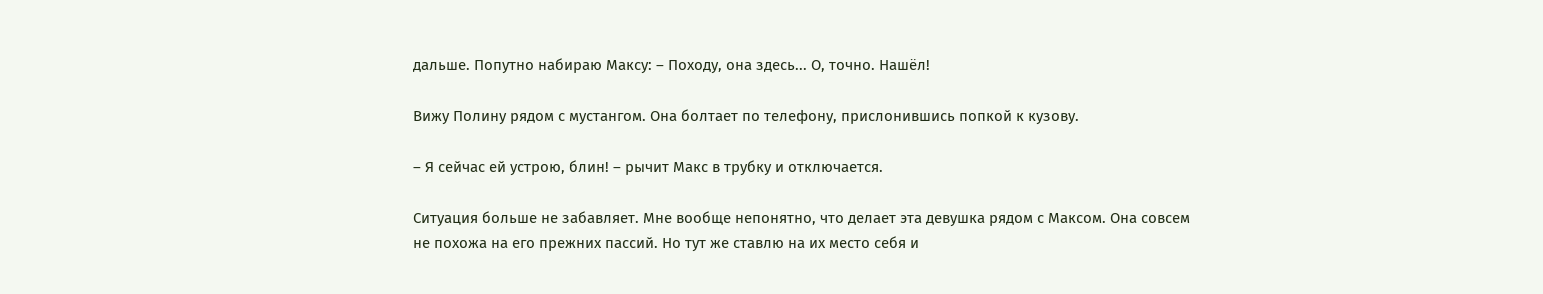дальше. Попутно набираю Максу: – Походу, она здесь... О, точно. Нашёл!

Вижу Полину рядом с мустангом. Она болтает по телефону, прислонившись попкой к кузову.

– Я сейчас ей устрою, блин! – рычит Макс в трубку и отключается.

Ситуация больше не забавляет. Мне вообще непонятно, что делает эта девушка рядом с Максом. Она совсем не похожа на его прежних пассий. Но тут же ставлю на их место себя и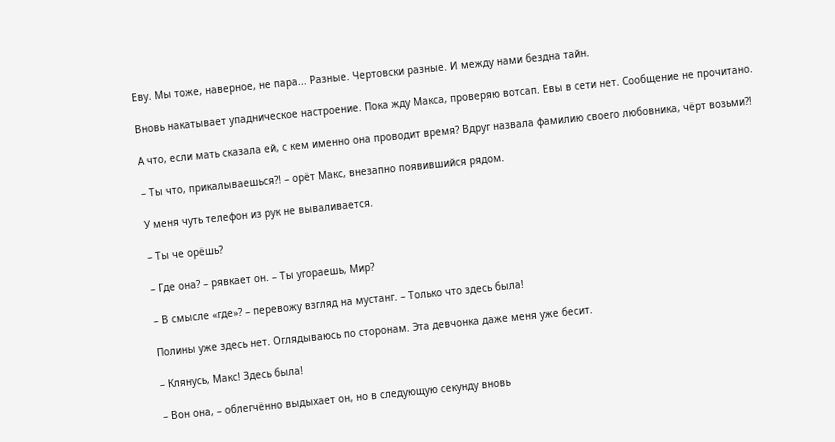Еву. Мы тоже, наверное, не пара... Разные. Чертовски разные. И между нами бездна тайн.

Вновь накатывает упадническое настроение. Пока жду Макса, проверяю вотсап. Евы в сети нет. Сообщение не прочитано.

А что, если мать сказала ей, с кем именно она проводит время? Вдруг назвала фамилию своего любовника, чёрт возьми?!

– Ты что, прикалываешься?! – орёт Макс, внезапно появившийся рядом.

У меня чуть телефон из рук не вываливается.

– Ты че орёшь?

– Где она? – рявкает он. – Ты угораешь, Мир?

– В смысле «где»? – перевожу взгляд на мустанг. – Только что здесь была!

Полины уже здесь нет. Оглядываюсь по сторонам. Эта девчонка даже меня уже бесит.

– Клянусь, Макс! Здесь была!

– Вон она, – облегчённо выдыхает он, но в следующую секунду вновь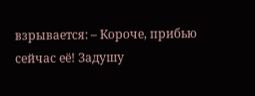взрывается: – Короче, прибью сейчас её! Задушу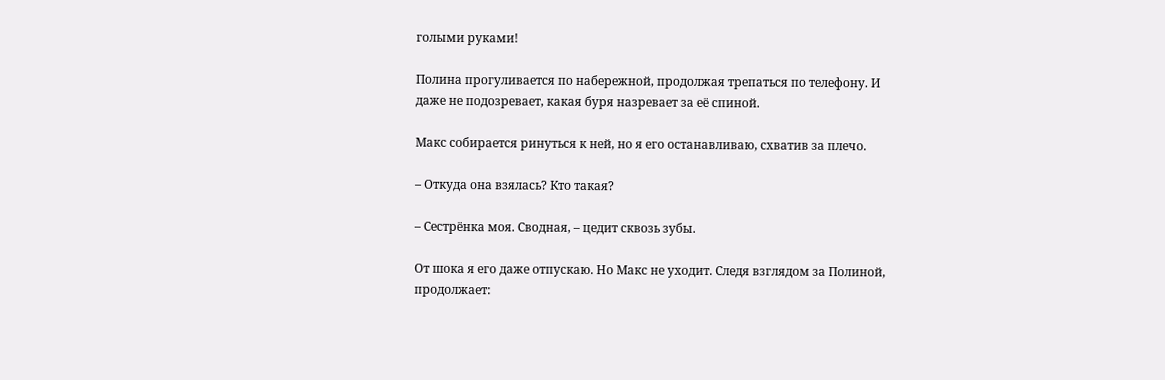голыми руками!

Полина прогуливается по набережной, продолжая трепаться по телефону. И даже не подозревает, какая буря назревает за её спиной.

Макс собирается ринуться к ней, но я его останавливаю, схватив за плечо.

– Откуда она взялась? Кто такая?

– Сестрёнка моя. Сводная, – цедит сквозь зубы.

От шока я его даже отпускаю. Но Макс не уходит. Следя взглядом за Полиной, продолжает: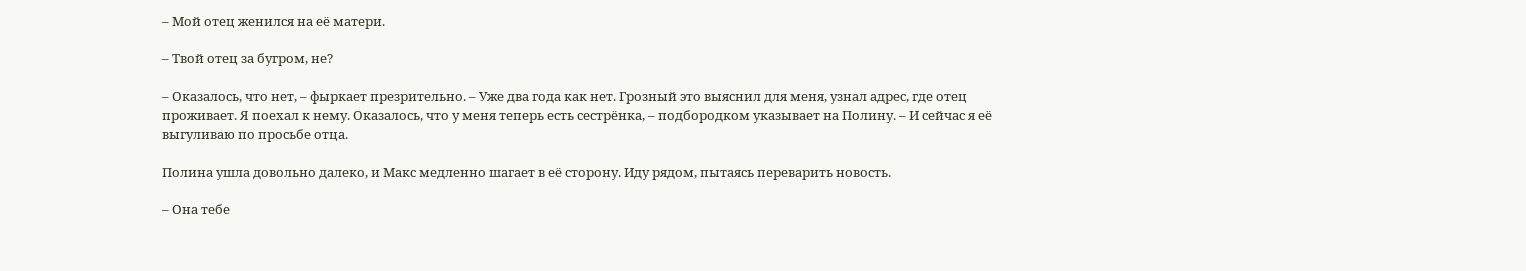– Мой отец женился на её матери.

– Твой отец за бугром, не?

– Оказалось, что нет, – фыркает презрительно. – Уже два года как нет. Грозный это выяснил для меня, узнал адрес, где отец проживает. Я поехал к нему. Оказалось, что у меня теперь есть сестрёнка, – подбородком указывает на Полину. – И сейчас я её выгуливаю по просьбе отца.

Полина ушла довольно далеко, и Макс медленно шагает в её сторону. Иду рядом, пытаясь переварить новость.

– Она тебе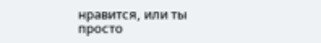нравится, или ты просто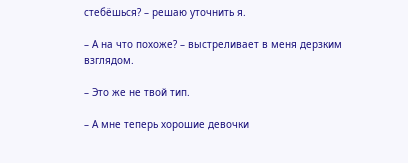стебёшься? – решаю уточнить я.

– А на что похоже? – выстреливает в меня дерзким взглядом.

– Это же не твой тип.

– А мне теперь хорошие девочки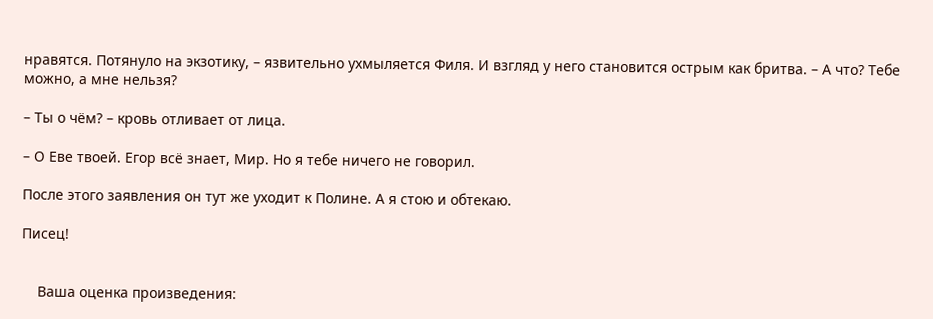нравятся. Потянуло на экзотику, – язвительно ухмыляется Филя. И взгляд у него становится острым как бритва. – А что? Тебе можно, а мне нельзя?

– Ты о чём? – кровь отливает от лица.

– О Еве твоей. Егор всё знает, Мир. Но я тебе ничего не говорил.

После этого заявления он тут же уходит к Полине. А я стою и обтекаю.

Писец!


    Ваша оценка произведения: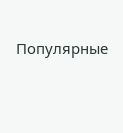Популярные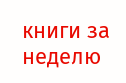книги за неделю